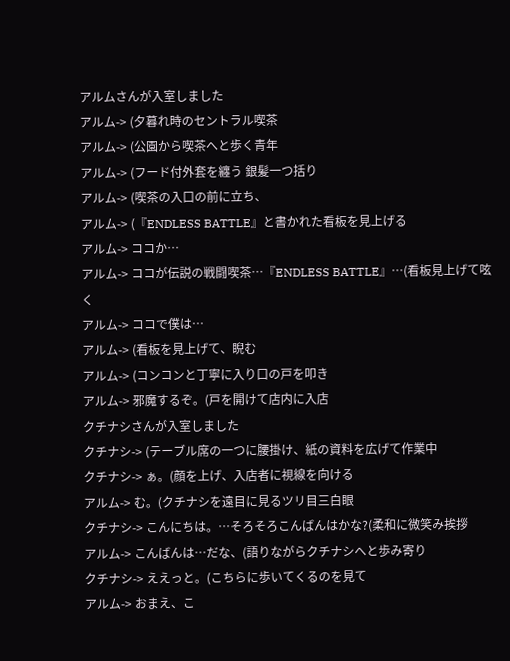アルムさんが入室しました
アルム-> (夕暮れ時のセントラル喫茶
アルム-> (公園から喫茶へと歩く青年
アルム-> (フード付外套を纏う 銀髪一つ括り
アルム-> (喫茶の入口の前に立ち、
アルム-> (『ENDLESS BATTLE』と書かれた看板を見上げる
アルム-> ココか…
アルム-> ココが伝説の戦闘喫茶…『ENDLESS BATTLE』…(看板見上げて呟く
アルム-> ココで僕は…
アルム-> (看板を見上げて、睨む
アルム-> (コンコンと丁寧に入り口の戸を叩き
アルム-> 邪魔するぞ。(戸を開けて店内に入店
クチナシさんが入室しました
クチナシ-> (テーブル席の一つに腰掛け、紙の資料を広げて作業中
クチナシ-> ぁ。(顔を上げ、入店者に視線を向ける
アルム-> む。(クチナシを遠目に見るツリ目三白眼
クチナシ-> こんにちは。…そろそろこんばんはかな?(柔和に微笑み挨拶
アルム-> こんばんは…だな、(語りながらクチナシへと歩み寄り
クチナシ-> ええっと。(こちらに歩いてくるのを見て
アルム-> おまえ、こ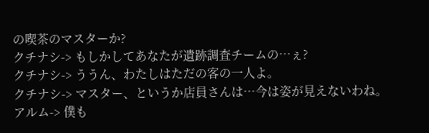の喫茶のマスターか?
クチナシ-> もしかしてあなたが遺跡調査チームの…ぇ?
クチナシ-> ううん、わたしはただの客の一人よ。
クチナシ-> マスター、というか店員さんは…今は姿が見えないわね。
アルム-> 僕も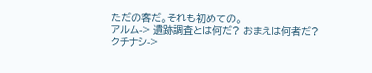ただの客だ。それも初めての。
アルム-> 遺跡調査とは何だ? おまえは何者だ?
クチナシ->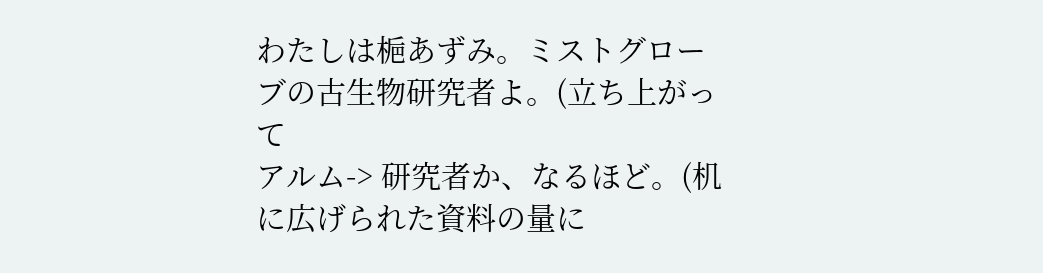わたしは梔あずみ。ミストグローブの古生物研究者よ。(立ち上がって
アルム-> 研究者か、なるほど。(机に広げられた資料の量に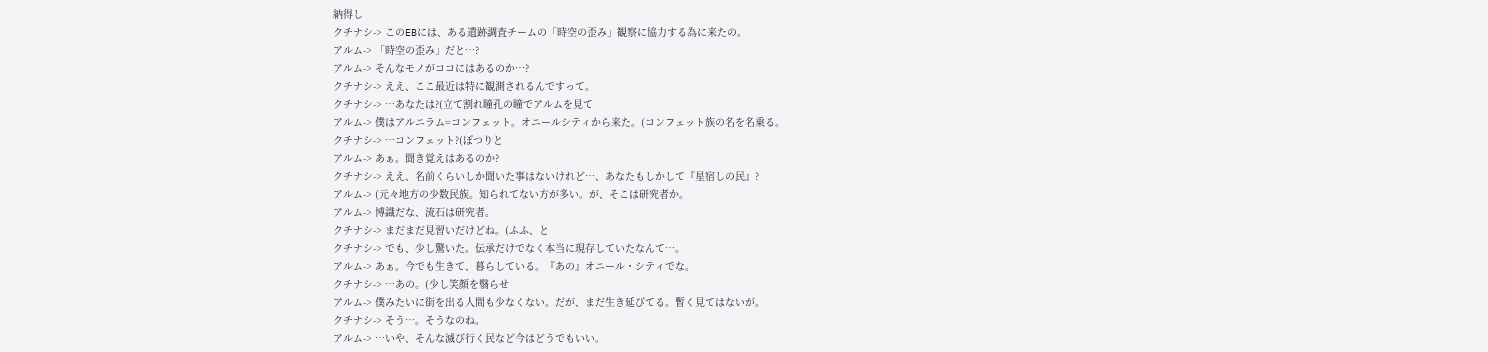納得し
クチナシ-> このEBには、ある遺跡調査チームの「時空の歪み」観察に協力する為に来たの。
アルム-> 「時空の歪み」だと…?
アルム-> そんなモノがココにはあるのか…?
クチナシ-> ええ、ここ最近は特に観測されるんですって。
クチナシ-> …あなたは?(立て割れ瞳孔の瞳でアルムを見て
アルム-> 僕はアルニラム=コンフェット。オニールシティから来た。(コンフェット族の名を名乗る。
クチナシ-> …コンフェット?(ぽつりと
アルム-> あぁ。聞き覚えはあるのか?
クチナシ-> ええ、名前くらいしか聞いた事はないけれど…、あなたもしかして『星宿しの民』?
アルム-> (元々地方の少数民族。知られてない方が多い。が、そこは研究者か。
アルム-> 博識だな、流石は研究者。
クチナシ-> まだまだ見習いだけどね。(ふふ、と
クチナシ-> でも、少し驚いた。伝承だけでなく本当に現存していたなんて…。
アルム-> あぁ。今でも生きて、暮らしている。『あの』オニール・シティでな。
クチナシ-> …あの。(少し笑顔を翳らせ
アルム-> 僕みたいに街を出る人間も少なくない。だが、まだ生き延びてる。暫く見てはないが。
クチナシ-> そう…。そうなのね。
アルム-> …いや、そんな滅び行く民など今はどうでもいい。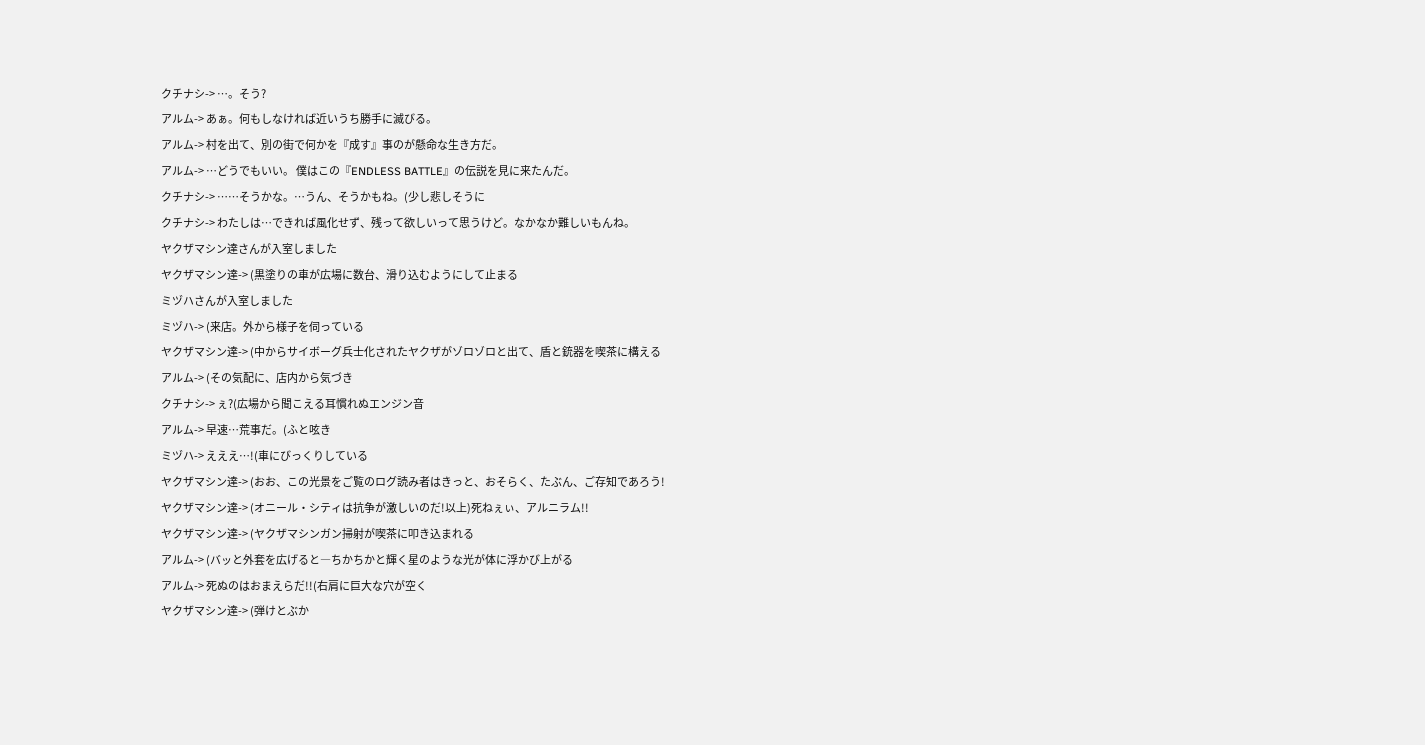クチナシ-> …。そう?
アルム-> あぁ。何もしなければ近いうち勝手に滅びる。
アルム-> 村を出て、別の街で何かを『成す』事のが懸命な生き方だ。
アルム-> …どうでもいい。 僕はこの『ENDLESS BATTLE』の伝説を見に来たんだ。
クチナシ-> ……そうかな。…うん、そうかもね。(少し悲しそうに
クチナシ-> わたしは…できれば風化せず、残って欲しいって思うけど。なかなか難しいもんね。
ヤクザマシン達さんが入室しました
ヤクザマシン達-> (黒塗りの車が広場に数台、滑り込むようにして止まる
ミヅハさんが入室しました
ミヅハ-> (来店。外から様子を伺っている
ヤクザマシン達-> (中からサイボーグ兵士化されたヤクザがゾロゾロと出て、盾と銃器を喫茶に構える
アルム-> (その気配に、店内から気づき
クチナシ-> ぇ?(広場から聞こえる耳慣れぬエンジン音
アルム-> 早速…荒事だ。(ふと呟き
ミヅハ-> えええ…!(車にびっくりしている
ヤクザマシン達-> (おお、この光景をご覧のログ読み者はきっと、おそらく、たぶん、ご存知であろう!
ヤクザマシン達-> (オニール・シティは抗争が激しいのだ!以上)死ねぇぃ、アルニラム!!
ヤクザマシン達-> (ヤクザマシンガン掃射が喫茶に叩き込まれる
アルム-> (バッと外套を広げると―ちかちかと輝く星のような光が体に浮かび上がる
アルム-> 死ぬのはおまえらだ!!(右肩に巨大な穴が空く
ヤクザマシン達-> (弾けとぶか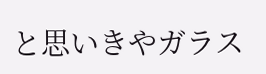と思いきやガラス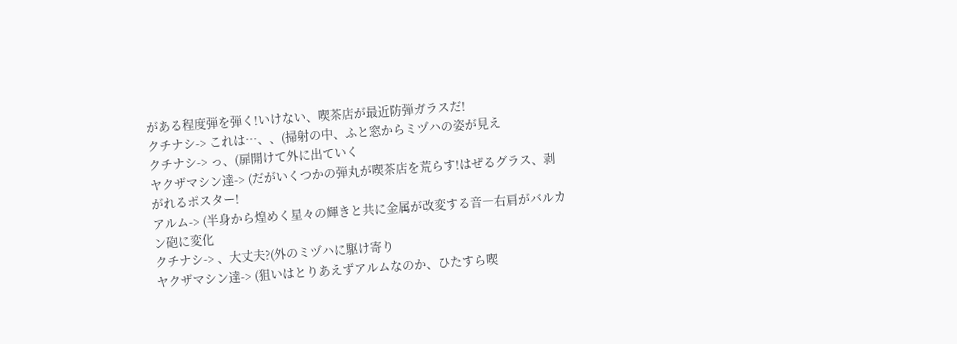がある程度弾を弾く!いけない、喫茶店が最近防弾ガラスだ!
クチナシ-> これは…、、(掃射の中、ふと窓からミヅハの姿が見え
クチナシ-> っ、(扉開けて外に出ていく
ヤクザマシン達-> (だがいくつかの弾丸が喫茶店を荒らす!はぜるグラス、剥がれるポスター!
アルム-> (半身から煌めく星々の輝きと共に金属が改変する音―右肩がバルカン砲に変化
クチナシ-> 、大丈夫?(外のミヅハに駆け寄り
ヤクザマシン達-> (狙いはとりあえずアルムなのか、ひたすら喫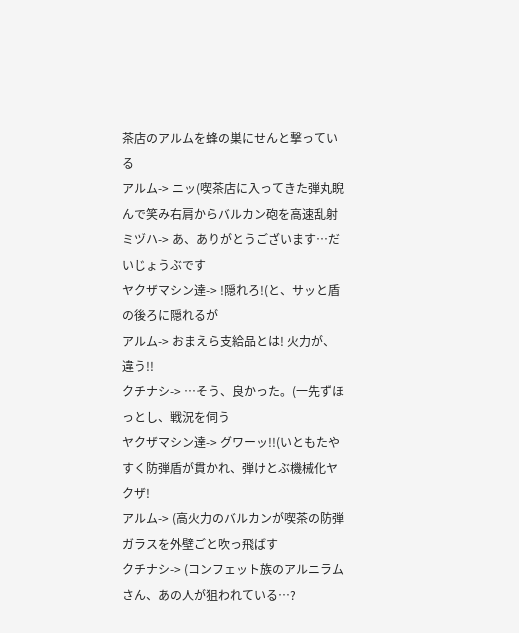茶店のアルムを蜂の巣にせんと撃っている
アルム-> ニッ(喫茶店に入ってきた弾丸睨んで笑み右肩からバルカン砲を高速乱射
ミヅハ-> あ、ありがとうございます…だいじょうぶです
ヤクザマシン達-> !隠れろ!(と、サッと盾の後ろに隠れるが
アルム-> おまえら支給品とは! 火力が、違う!!
クチナシ-> …そう、良かった。(一先ずほっとし、戦況を伺う
ヤクザマシン達-> グワーッ!!(いともたやすく防弾盾が貫かれ、弾けとぶ機械化ヤクザ!
アルム-> (高火力のバルカンが喫茶の防弾ガラスを外壁ごと吹っ飛ばす
クチナシ-> (コンフェット族のアルニラムさん、あの人が狙われている…?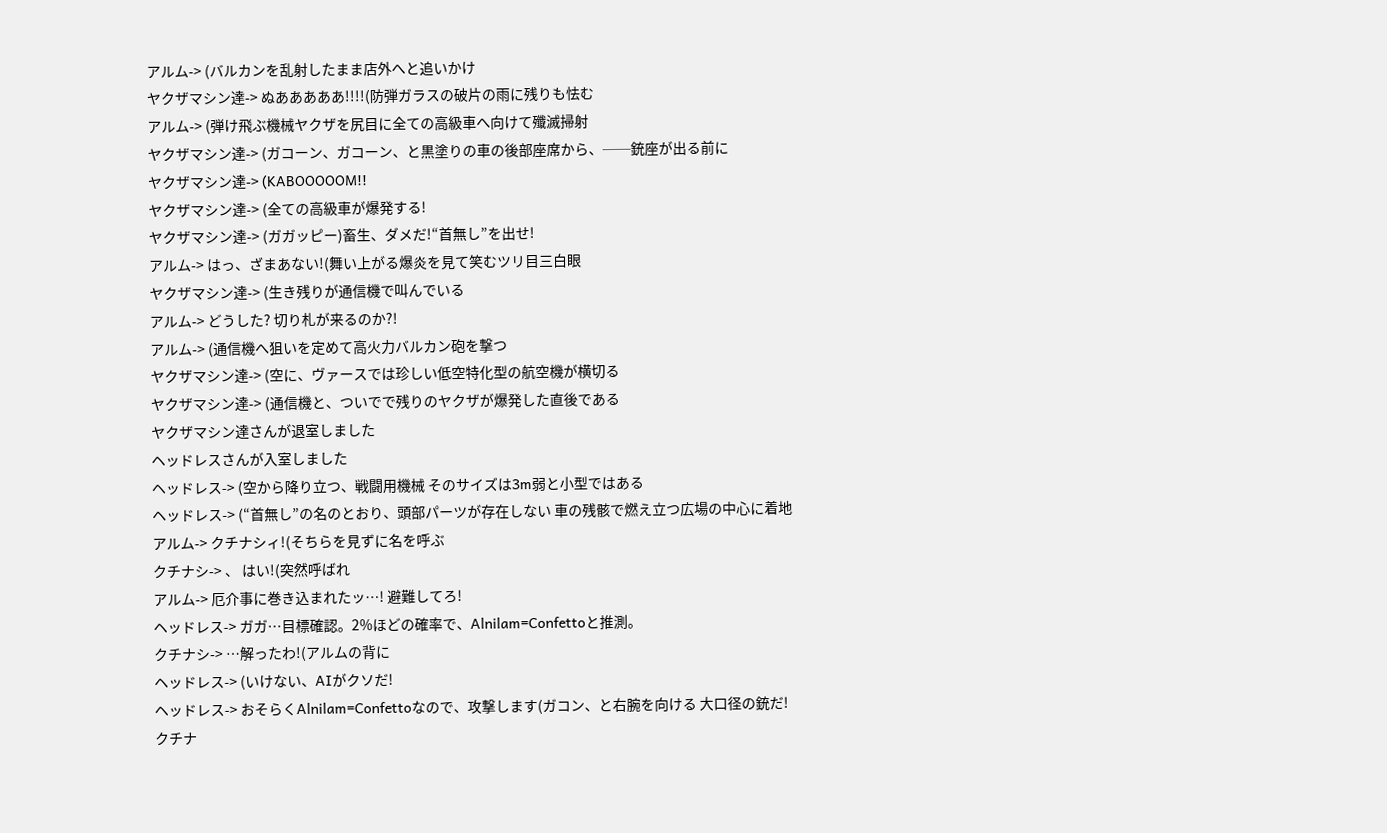アルム-> (バルカンを乱射したまま店外へと追いかけ
ヤクザマシン達-> ぬあああああ!!!!(防弾ガラスの破片の雨に残りも怯む
アルム-> (弾け飛ぶ機械ヤクザを尻目に全ての高級車へ向けて殲滅掃射
ヤクザマシン達-> (ガコーン、ガコーン、と黒塗りの車の後部座席から、──銃座が出る前に
ヤクザマシン達-> (KABOOOOOM!!
ヤクザマシン達-> (全ての高級車が爆発する!
ヤクザマシン達-> (ガガッピー)畜生、ダメだ!“首無し”を出せ!
アルム-> はっ、ざまあない!(舞い上がる爆炎を見て笑むツリ目三白眼
ヤクザマシン達-> (生き残りが通信機で叫んでいる
アルム-> どうした? 切り札が来るのか?!
アルム-> (通信機へ狙いを定めて高火力バルカン砲を撃つ
ヤクザマシン達-> (空に、ヴァースでは珍しい低空特化型の航空機が横切る
ヤクザマシン達-> (通信機と、ついでで残りのヤクザが爆発した直後である
ヤクザマシン達さんが退室しました
ヘッドレスさんが入室しました
ヘッドレス-> (空から降り立つ、戦闘用機械 そのサイズは3m弱と小型ではある
ヘッドレス-> (“首無し”の名のとおり、頭部パーツが存在しない 車の残骸で燃え立つ広場の中心に着地
アルム-> クチナシィ!(そちらを見ずに名を呼ぶ
クチナシ-> 、 はい!(突然呼ばれ
アルム-> 厄介事に巻き込まれたッ…! 避難してろ!
ヘッドレス-> ガガ…目標確認。2%ほどの確率で、Alnilam=Confettoと推測。
クチナシ-> …解ったわ!(アルムの背に
ヘッドレス-> (いけない、AIがクソだ!
ヘッドレス-> おそらくAlnilam=Confettoなので、攻撃します(ガコン、と右腕を向ける 大口径の銃だ!
クチナ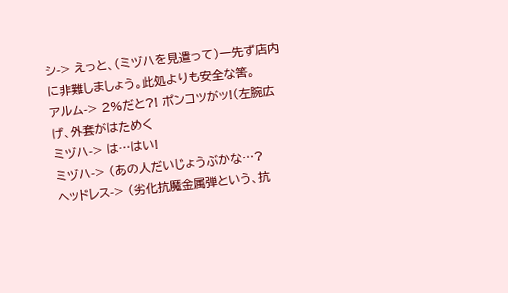シ-> えっと、(ミヅハを見遣って)一先ず店内に非難しましょう。此処よりも安全な筈。
アルム-> 2%だと?! ポンコツがッ!(左腕広げ、外套がはためく
ミヅハ-> は…はい!
ミヅハ-> (あの人だいじょうぶかな…?
ヘッドレス-> (劣化抗魔金属弾という、抗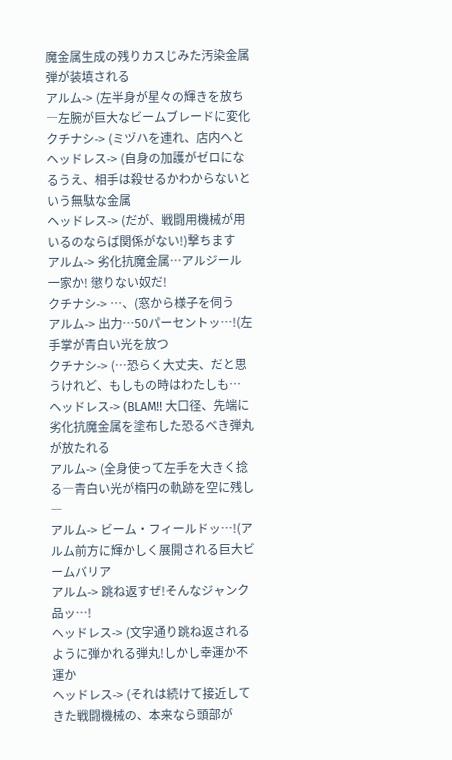魔金属生成の残りカスじみた汚染金属弾が装填される
アルム-> (左半身が星々の輝きを放ち―左腕が巨大なビームブレードに変化
クチナシ-> (ミヅハを連れ、店内へと
ヘッドレス-> (自身の加護がゼロになるうえ、相手は殺せるかわからないという無駄な金属
ヘッドレス-> (だが、戦闘用機械が用いるのならば関係がない!)撃ちます
アルム-> 劣化抗魔金属…アルジール一家か! 懲りない奴だ!
クチナシ-> …、(窓から様子を伺う
アルム-> 出力…50パーセントッ…!(左手掌が青白い光を放つ
クチナシ-> (…恐らく大丈夫、だと思うけれど、もしもの時はわたしも…
ヘッドレス-> (BLAM!! 大口径、先端に劣化抗魔金属を塗布した恐るべき弾丸が放たれる
アルム-> (全身使って左手を大きく捻る―青白い光が楕円の軌跡を空に残し―
アルム-> ビーム・フィールドッ…!(アルム前方に輝かしく展開される巨大ビームバリア
アルム-> 跳ね返すぜ!そんなジャンク品ッ…!
ヘッドレス-> (文字通り跳ね返されるように弾かれる弾丸!しかし幸運か不運か
ヘッドレス-> (それは続けて接近してきた戦闘機械の、本来なら頭部が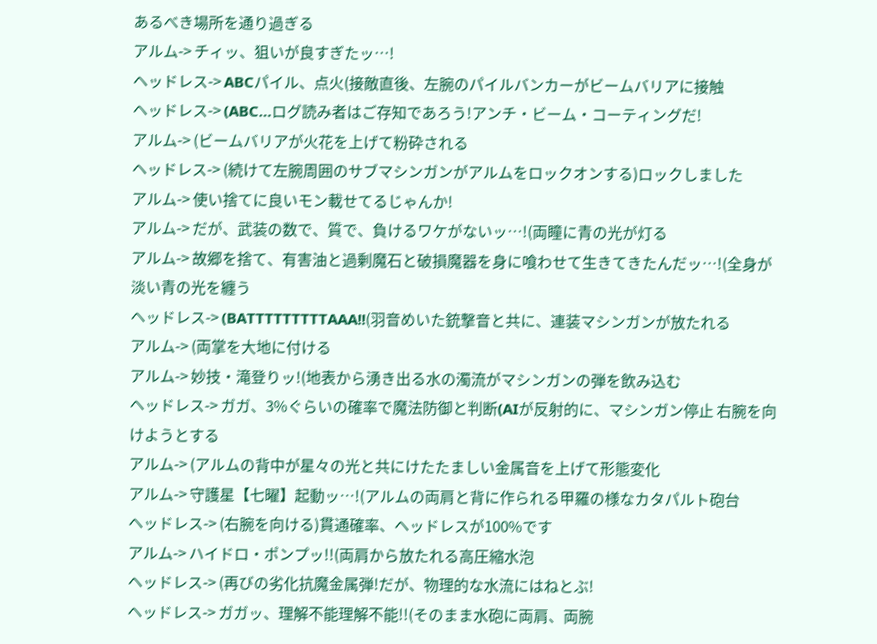あるべき場所を通り過ぎる
アルム-> チィッ、狙いが良すぎたッ…!
ヘッドレス-> ABCパイル、点火(接敵直後、左腕のパイルバンカーがビームバリアに接触
ヘッドレス-> (ABC…ログ読み者はご存知であろう!アンチ・ビーム・コーティングだ!
アルム-> (ビームバリアが火花を上げて粉砕される
ヘッドレス-> (続けて左腕周囲のサブマシンガンがアルムをロックオンする)ロックしました
アルム-> 使い捨てに良いモン載せてるじゃんか!
アルム-> だが、武装の数で、質で、負けるワケがないッ…!(両瞳に青の光が灯る
アルム-> 故郷を捨て、有害油と過剰魔石と破損魔器を身に喰わせて生きてきたんだッ…!(全身が淡い青の光を纏う
ヘッドレス-> (BATTTTTTTTTAAA!!(羽音めいた銃撃音と共に、連装マシンガンが放たれる
アルム-> (両掌を大地に付ける
アルム-> 妙技・滝登りッ!(地表から湧き出る水の濁流がマシンガンの弾を飲み込む
ヘッドレス-> ガガ、3%ぐらいの確率で魔法防御と判断(AIが反射的に、マシンガン停止 右腕を向けようとする
アルム-> (アルムの背中が星々の光と共にけたたましい金属音を上げて形態変化
アルム-> 守護星【七曜】起動ッ…!(アルムの両肩と背に作られる甲羅の様なカタパルト砲台
ヘッドレス-> (右腕を向ける)貫通確率、ヘッドレスが100%です
アルム-> ハイドロ・ポンプッ!!(両肩から放たれる高圧縮水泡
ヘッドレス-> (再びの劣化抗魔金属弾!だが、物理的な水流にはねとぶ!
ヘッドレス-> ガガッ、理解不能理解不能!!(そのまま水砲に両肩、両腕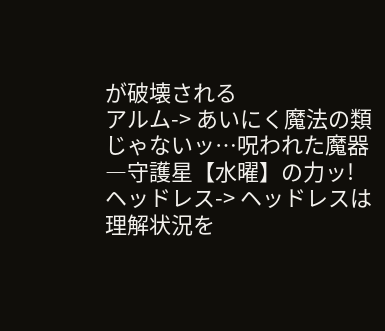が破壊される
アルム-> あいにく魔法の類じゃないッ…呪われた魔器―守護星【水曜】の力ッ!
ヘッドレス-> ヘッドレスは理解状況を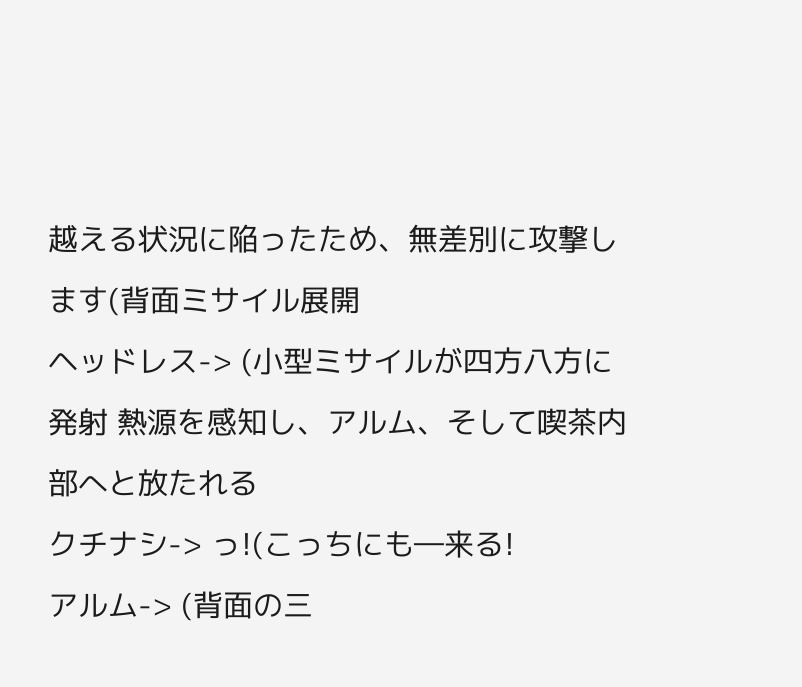越える状況に陥ったため、無差別に攻撃します(背面ミサイル展開
ヘッドレス-> (小型ミサイルが四方八方に発射 熱源を感知し、アルム、そして喫茶内部へと放たれる
クチナシ-> っ!(こっちにも―来る!
アルム-> (背面の三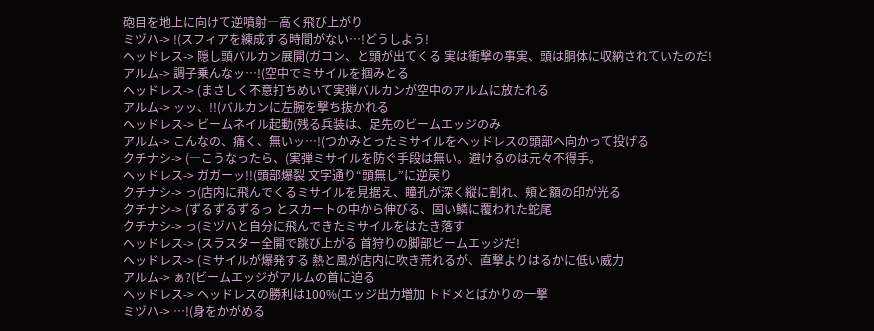砲目を地上に向けて逆噴射―高く飛び上がり
ミヅハ-> !(スフィアを練成する時間がない…!どうしよう!
ヘッドレス-> 隠し頭バルカン展開(ガコン、と頭が出てくる 実は衝撃の事実、頭は胴体に収納されていたのだ!
アルム-> 調子乗んなッ…!(空中でミサイルを掴みとる
ヘッドレス-> (まさしく不意打ちめいて実弾バルカンが空中のアルムに放たれる
アルム-> ッッ、!!(バルカンに左腕を撃ち抜かれる
ヘッドレス-> ビームネイル起動(残る兵装は、足先のビームエッジのみ
アルム-> こんなの、痛く、無いッ…!(つかみとったミサイルをヘッドレスの頭部へ向かって投げる
クチナシ-> (―こうなったら、(実弾ミサイルを防ぐ手段は無い。避けるのは元々不得手。
ヘッドレス-> ガガーッ!!(頭部爆裂 文字通り“頭無し”に逆戻り
クチナシ-> っ(店内に飛んでくるミサイルを見据え、瞳孔が深く縦に割れ、頬と額の印が光る
クチナシ-> (ずるずるずるっ とスカートの中から伸びる、固い鱗に覆われた蛇尾
クチナシ-> っ(ミヅハと自分に飛んできたミサイルをはたき落す
ヘッドレス-> (スラスター全開で跳び上がる 首狩りの脚部ビームエッジだ!
ヘッドレス-> (ミサイルが爆発する 熱と風が店内に吹き荒れるが、直撃よりはるかに低い威力
アルム-> ぁ?(ビームエッジがアルムの首に迫る
ヘッドレス-> ヘッドレスの勝利は100%(エッジ出力増加 トドメとばかりの一撃
ミヅハ-> …!(身をかがめる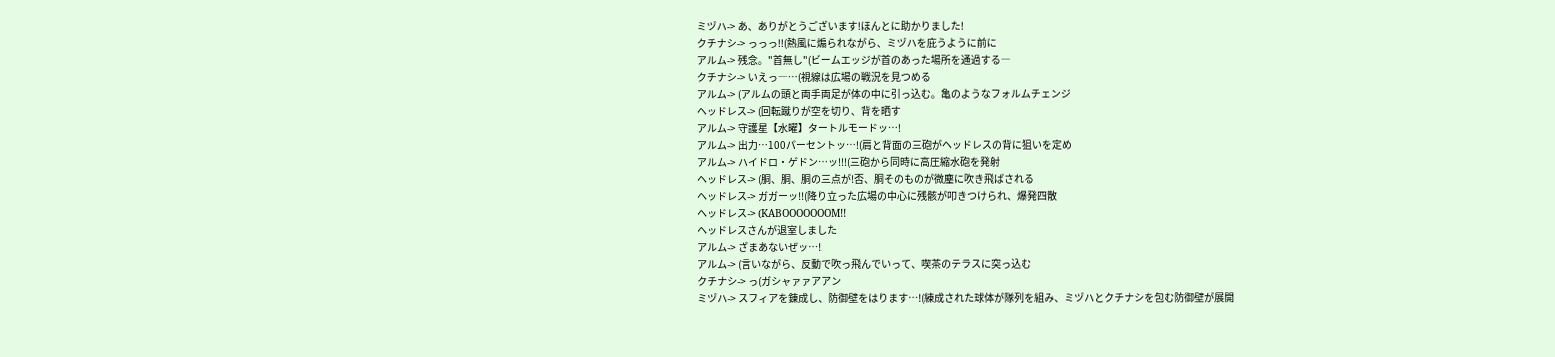ミヅハ-> あ、ありがとうございます!ほんとに助かりました!
クチナシ-> っっっ!!(熱風に煽られながら、ミヅハを庇うように前に
アルム-> 残念。"首無し"(ビームエッジが首のあった場所を通過する―
クチナシ-> いえっ―…(視線は広場の戦況を見つめる
アルム-> (アルムの頭と両手両足が体の中に引っ込む。亀のようなフォルムチェンジ
ヘッドレス-> (回転蹴りが空を切り、背を晒す
アルム-> 守護星【水曜】タートルモードッ…!
アルム-> 出力…100パーセントッ…!(肩と背面の三砲がヘッドレスの背に狙いを定め
アルム-> ハイドロ・ゲドン…ッ!!!(三砲から同時に高圧縮水砲を発射
ヘッドレス-> (胴、胴、胴の三点が!否、胴そのものが微塵に吹き飛ばされる
ヘッドレス-> ガガーッ!!(降り立った広場の中心に残骸が叩きつけられ、爆発四散
ヘッドレス-> (KABOOOOOOOM!!
ヘッドレスさんが退室しました
アルム-> ざまあないぜッ…!
アルム-> (言いながら、反動で吹っ飛んでいって、喫茶のテラスに突っ込む
クチナシ-> っ(ガシャァァアアン
ミヅハ-> スフィアを錬成し、防御壁をはります…!(練成された球体が隊列を組み、ミヅハとクチナシを包む防御壁が展開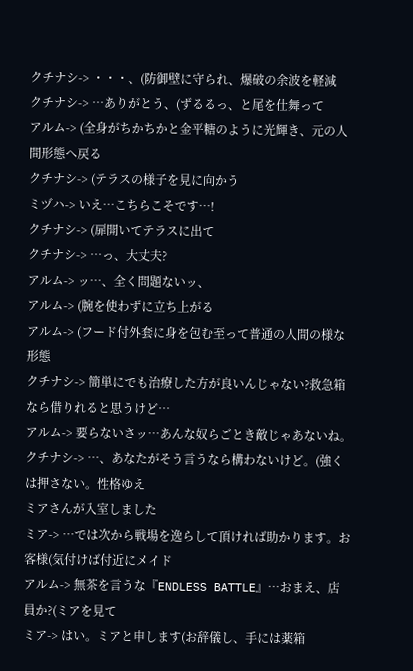クチナシ-> ・・・、(防御壁に守られ、爆破の余波を軽減
クチナシ-> …ありがとう、(ずるるっ、と尾を仕舞って
アルム-> (全身がちかちかと金平糖のように光輝き、元の人間形態へ戻る
クチナシ-> (テラスの様子を見に向かう
ミヅハ-> いえ…こちらこそです…!
クチナシ-> (扉開いてテラスに出て
クチナシ-> …っ、大丈夫?
アルム-> ッ…、全く問題ないッ、
アルム-> (腕を使わずに立ち上がる
アルム-> (フード付外套に身を包む至って普通の人間の様な形態
クチナシ-> 簡単にでも治療した方が良いんじゃない?救急箱なら借りれると思うけど…
アルム-> 要らないさッ…あんな奴らごとき敵じゃあないね。
クチナシ-> …、あなたがそう言うなら構わないけど。(強くは押さない。性格ゆえ
ミアさんが入室しました
ミア-> …では次から戦場を逸らして頂ければ助かります。お客様(気付けば付近にメイド
アルム-> 無茶を言うな『ENDLESS BATTLE』…おまえ、店員か?(ミアを見て
ミア-> はい。ミアと申します(お辞儀し、手には薬箱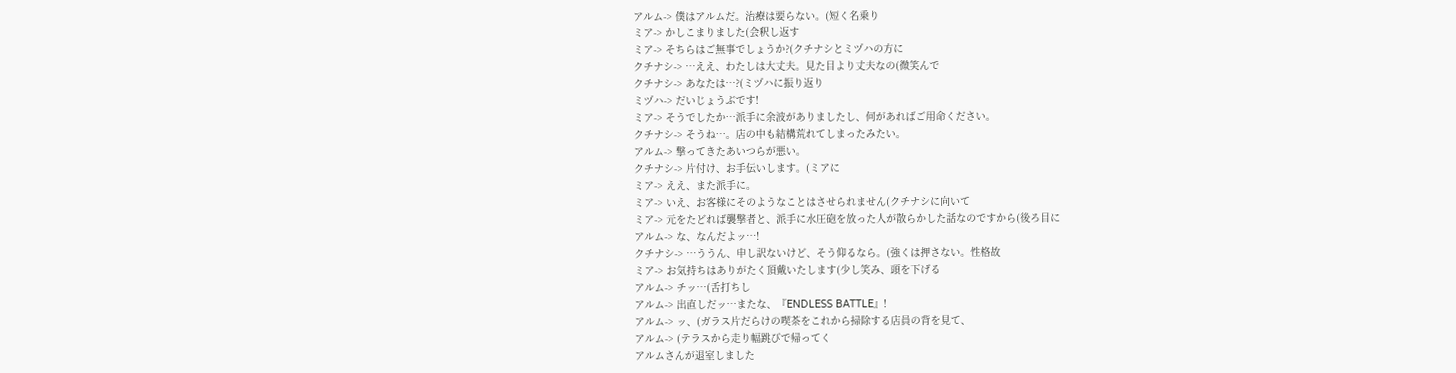アルム-> 僕はアルムだ。治療は要らない。(短く名乗り
ミア-> かしこまりました(会釈し返す
ミア-> そちらはご無事でしょうか?(クチナシとミヅハの方に
クチナシ-> …ええ、わたしは大丈夫。見た目より丈夫なの(微笑んで
クチナシ-> あなたは…?(ミヅハに振り返り
ミヅハ-> だいじょうぶです!
ミア-> そうでしたか…派手に余波がありましたし、何があればご用命ください。
クチナシ-> そうね…。店の中も結構荒れてしまったみたい。
アルム-> 撃ってきたあいつらが悪い。
クチナシ-> 片付け、お手伝いします。(ミアに
ミア-> ええ、また派手に。
ミア-> いえ、お客様にそのようなことはさせられません(クチナシに向いて
ミア-> 元をたどれば襲撃者と、派手に水圧砲を放った人が散らかした話なのですから(後ろ目に
アルム-> な、なんだよッ…!
クチナシ-> …ううん、申し訳ないけど、そう仰るなら。(強くは押さない。性格故
ミア-> お気持ちはありがたく頂戴いたします(少し笑み、頭を下げる
アルム-> チッ…(舌打ちし
アルム-> 出直しだッ…またな、『ENDLESS BATTLE』!
アルム-> ッ、(ガラス片だらけの喫茶をこれから掃除する店員の背を見て、
アルム-> (テラスから走り幅跳びで帰ってく
アルムさんが退室しました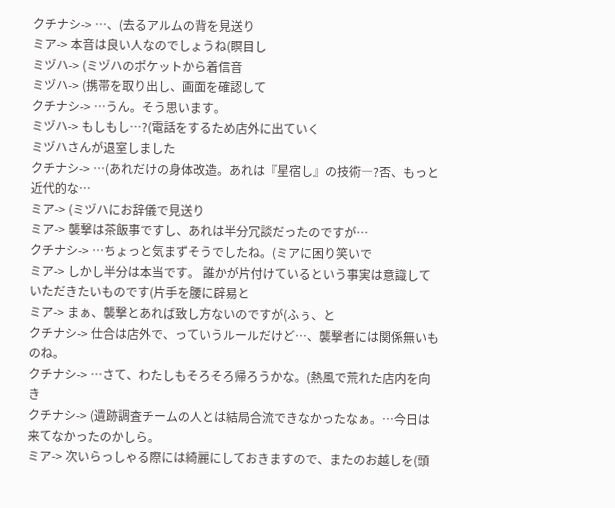クチナシ-> …、(去るアルムの背を見送り
ミア-> 本音は良い人なのでしょうね(瞑目し
ミヅハ-> (ミヅハのポケットから着信音
ミヅハ-> (携帯を取り出し、画面を確認して
クチナシ-> …うん。そう思います。
ミヅハ-> もしもし…?(電話をするため店外に出ていく
ミヅハさんが退室しました
クチナシ-> …(あれだけの身体改造。あれは『星宿し』の技術―?否、もっと近代的な…
ミア-> (ミヅハにお辞儀で見送り
ミア-> 襲撃は茶飯事ですし、あれは半分冗談だったのですが…
クチナシ-> …ちょっと気まずそうでしたね。(ミアに困り笑いで
ミア-> しかし半分は本当です。 誰かが片付けているという事実は意識していただきたいものです(片手を腰に辟易と
ミア-> まぁ、襲撃とあれば致し方ないのですが(ふぅ、と
クチナシ-> 仕合は店外で、っていうルールだけど…、襲撃者には関係無いものね。
クチナシ-> …さて、わたしもそろそろ帰ろうかな。(熱風で荒れた店内を向き
クチナシ-> (遺跡調査チームの人とは結局合流できなかったなぁ。…今日は来てなかったのかしら。
ミア-> 次いらっしゃる際には綺麗にしておきますので、またのお越しを(頭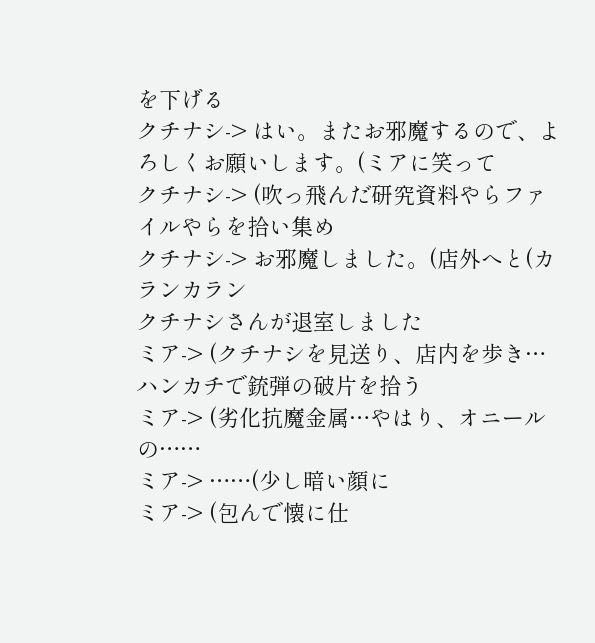を下げる
クチナシ-> はい。またお邪魔するので、よろしくお願いします。(ミアに笑って
クチナシ-> (吹っ飛んだ研究資料やらファイルやらを拾い集め
クチナシ-> お邪魔しました。(店外へと(カランカラン
クチナシさんが退室しました
ミア-> (クチナシを見送り、店内を歩き…ハンカチで銃弾の破片を拾う
ミア-> (劣化抗魔金属…やはり、オニールの……
ミア-> ……(少し暗い顔に
ミア-> (包んで懐に仕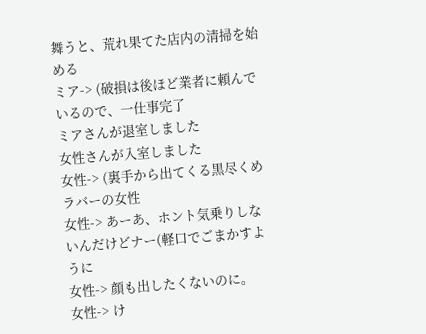舞うと、荒れ果てた店内の清掃を始める
ミア-> (破損は後ほど業者に頼んでいるので、一仕事完了
ミアさんが退室しました
女性さんが入室しました
女性-> (裏手から出てくる黒尽くめラバーの女性
女性-> あーあ、ホント気乗りしないんだけどナー(軽口でごまかすように
女性-> 顔も出したくないのに。
女性-> け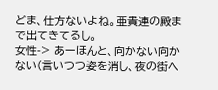どま、仕方ないよね。亜貴連の殿まで出てきてるし。
女性-> あーほんと、向かない向かない(言いつつ姿を消し、夜の街へ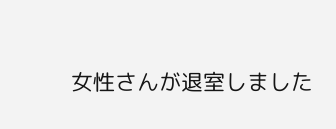女性さんが退室しました